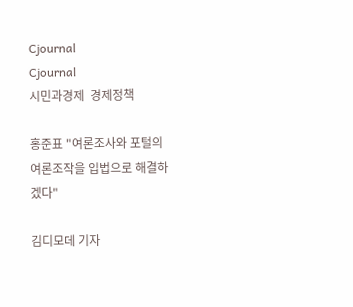Cjournal
Cjournal
시민과경제  경제정책

홍준표 "여론조사와 포털의 여론조작을 입법으로 해결하겠다"

김디모데 기자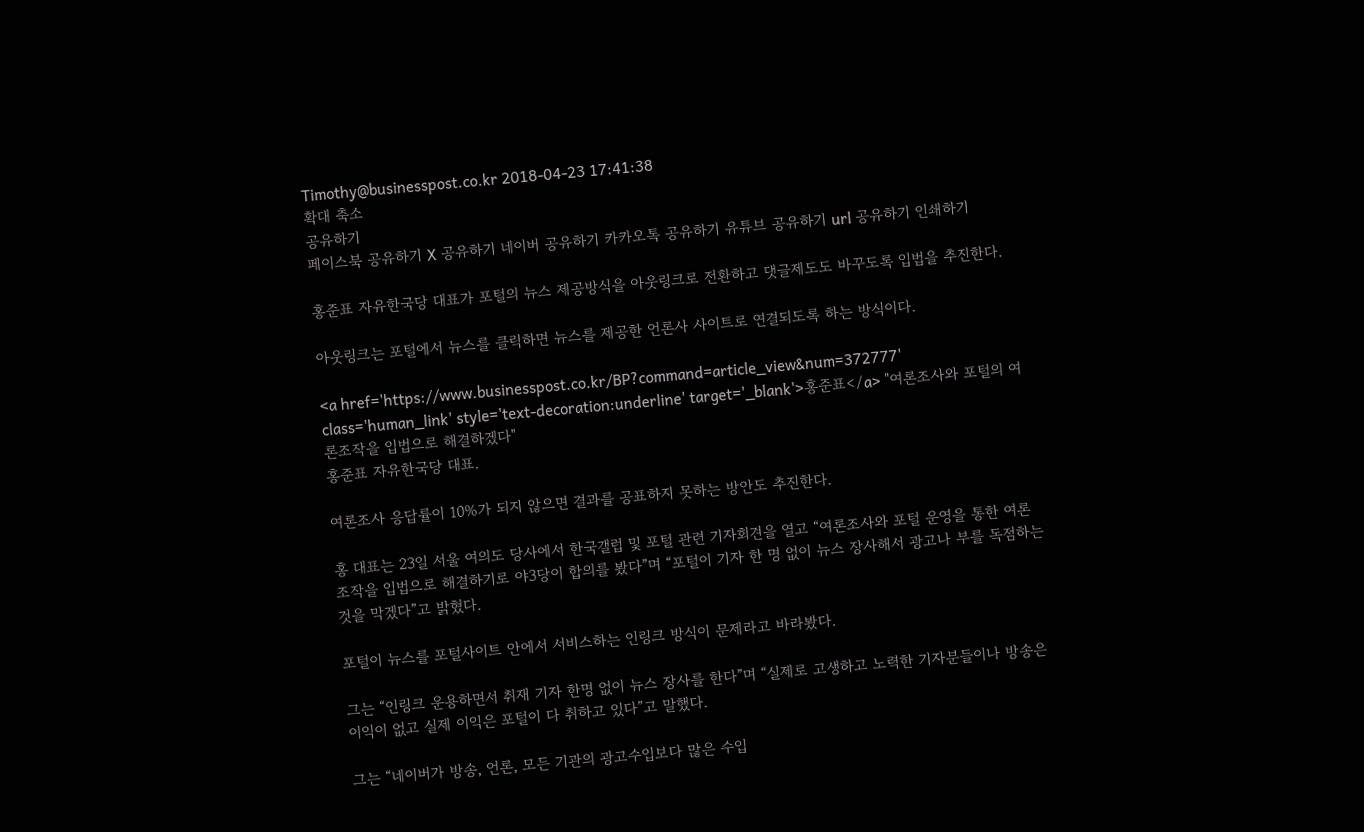Timothy@businesspost.co.kr 2018-04-23 17:41:38
확대 축소
공유하기
페이스북 공유하기 X 공유하기 네이버 공유하기 카카오톡 공유하기 유튜브 공유하기 url 공유하기 인쇄하기

홍준표 자유한국당 대표가 포털의 뉴스 제공방식을 아웃링크로 전환하고 댓글제도도 바꾸도록 입법을 추진한다.

아웃링크는 포털에서 뉴스를 클릭하면 뉴스를 제공한 언론사 사이트로 연결되도록 하는 방식이다.

<a href='https://www.businesspost.co.kr/BP?command=article_view&num=372777' class='human_link' style='text-decoration:underline' target='_blank'>홍준표</a> "여론조사와 포털의 여론조작을 입법으로 해결하겠다"
홍준표 자유한국당 대표.

여론조사 응답률이 10%가 되지 않으면 결과를 공표하지 못하는 방안도 추진한다.

홍 대표는 23일 서울 여의도 당사에서 한국갤럽 및 포털 관련 기자회견을 열고 “여론조사와 포털 운영을 통한 여론조작을 입법으로 해결하기로 야3당이 합의를 봤다”며 “포털이 기자 한 명 없이 뉴스 장사해서 광고나 부를 독점하는 것을 막겠다”고 밝혔다.

포털이 뉴스를 포털사이트 안에서 서비스하는 인링크 방식이 문제라고 바라봤다.

그는 “인링크 운용하면서 취재 기자 한명 없이 뉴스 장사를 한다”며 “실제로 고생하고 노력한 기자분들이나 방송은 이익이 없고 실제 이익은 포털이 다 취하고 있다”고 말했다.

그는 “네이버가 방송, 언론, 모든 기관의 광고수입보다 많은 수입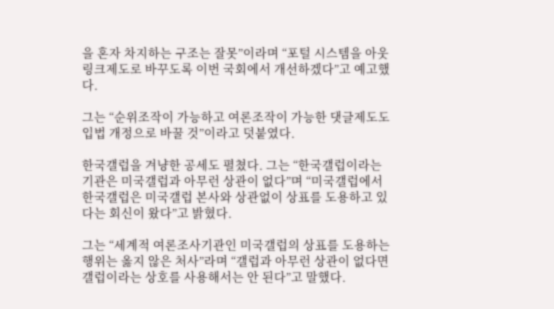을 혼자 차지하는 구조는 잘못”이라며 “포털 시스템을 아웃링크제도로 바꾸도록 이번 국회에서 개선하겠다”고 예고했다.

그는 “순위조작이 가능하고 여론조작이 가능한 댓글제도도 입법 개정으로 바꿀 것”이라고 덧붙였다.

한국갤럽을 겨냥한 공세도 펼쳤다. 그는 “한국갤럽이라는 기관은 미국갤럽과 아무런 상관이 없다”며 “미국갤럽에서 한국갤럽은 미국갤럽 본사와 상관없이 상표를 도용하고 있다는 회신이 왔다”고 밝혔다.

그는 “세계적 여론조사기관인 미국갤럽의 상표를 도용하는 행위는 옳지 않은 처사”라며 “갤럽과 아무런 상관이 없다면 갤럽이라는 상호를 사용해서는 안 된다”고 말했다.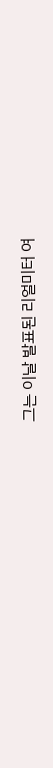그는 이날 발표된 리얼미터 여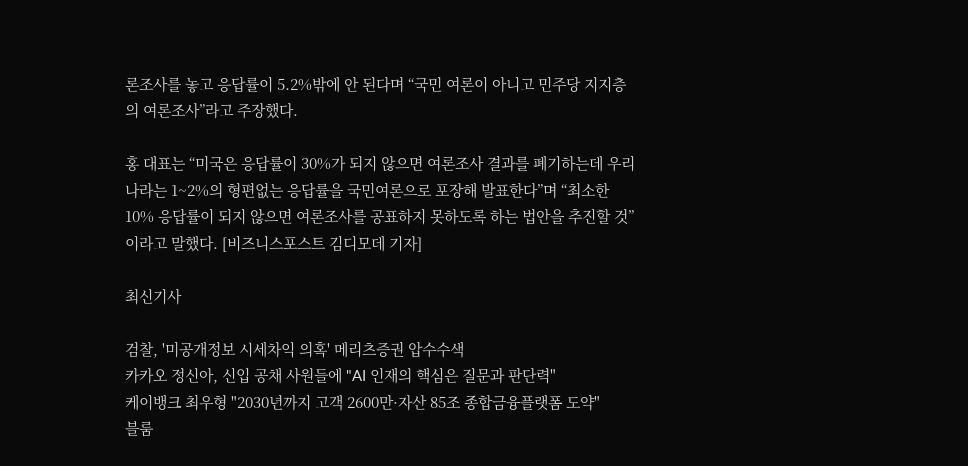론조사를 놓고 응답률이 5.2%밖에 안 된다며 “국민 여론이 아니고 민주당 지지층의 여론조사”라고 주장했다.

홍 대표는 “미국은 응답률이 30%가 되지 않으면 여론조사 결과를 폐기하는데 우리나라는 1~2%의 형편없는 응답률을 국민여론으로 포장해 발표한다”며 “최소한 10% 응답률이 되지 않으면 여론조사를 공표하지 못하도록 하는 법안을 추진할 것”이라고 말했다. [비즈니스포스트 김디모데 기자]

최신기사

검찰, '미공개정보 시세차익 의혹' 메리츠증권 압수수색
카카오 정신아, 신입 공채 사원들에 "AI 인재의 핵심은 질문과 판단력"
케이뱅크 최우형 "2030년까지 고객 2600만·자산 85조 종합금융플랫폼 도약"
블룸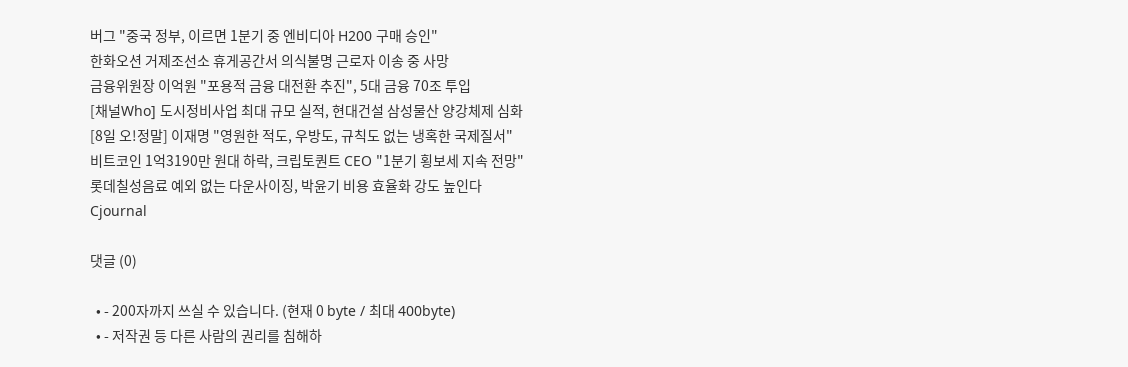버그 "중국 정부, 이르면 1분기 중 엔비디아 H200 구매 승인"
한화오션 거제조선소 휴게공간서 의식불명 근로자 이송 중 사망
금융위원장 이억원 "포용적 금융 대전환 추진", 5대 금융 70조 투입
[채널Who] 도시정비사업 최대 규모 실적, 현대건설 삼성물산 양강체제 심화
[8일 오!정말] 이재명 "영원한 적도, 우방도, 규칙도 없는 냉혹한 국제질서"
비트코인 1억3190만 원대 하락, 크립토퀀트 CEO "1분기 횡보세 지속 전망"
롯데칠성음료 예외 없는 다운사이징, 박윤기 비용 효율화 강도 높인다
Cjournal

댓글 (0)

  • - 200자까지 쓰실 수 있습니다. (현재 0 byte / 최대 400byte)
  • - 저작권 등 다른 사람의 권리를 침해하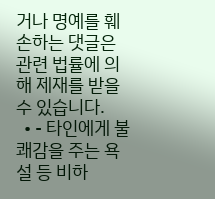거나 명예를 훼손하는 댓글은 관련 법률에 의해 제재를 받을 수 있습니다.
  • - 타인에게 불쾌감을 주는 욕설 등 비하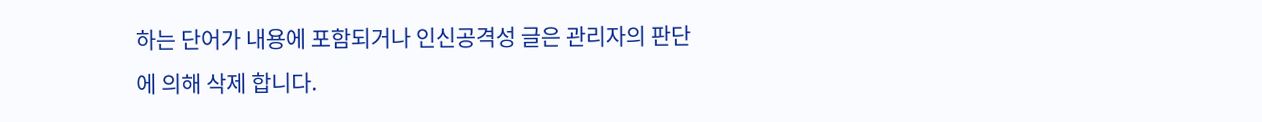하는 단어가 내용에 포함되거나 인신공격성 글은 관리자의 판단에 의해 삭제 합니다.